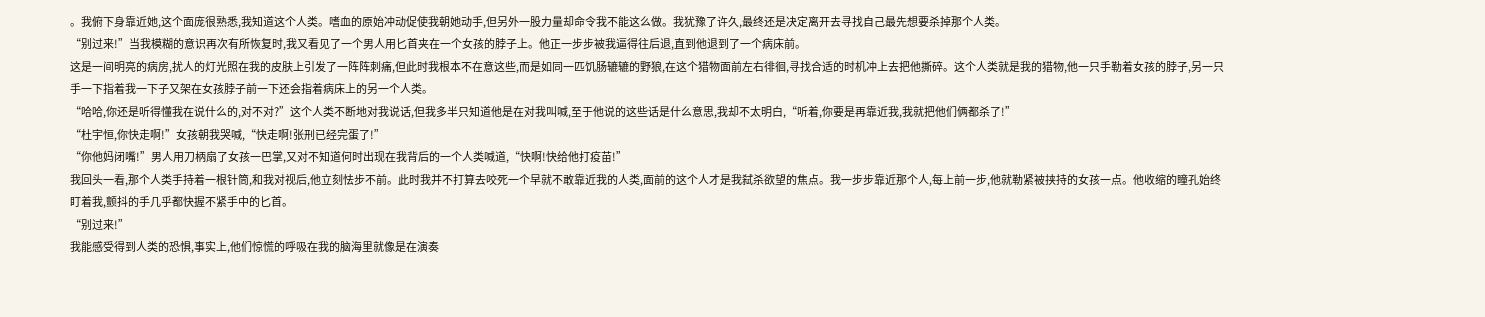。我俯下身靠近她,这个面庞很熟悉,我知道这个人类。嗜血的原始冲动促使我朝她动手,但另外一股力量却命令我不能这么做。我犹豫了许久,最终还是决定离开去寻找自己最先想要杀掉那个人类。
“别过来!”当我模糊的意识再次有所恢复时,我又看见了一个男人用匕首夹在一个女孩的脖子上。他正一步步被我逼得往后退,直到他退到了一个病床前。
这是一间明亮的病房,扰人的灯光照在我的皮肤上引发了一阵阵刺痛,但此时我根本不在意这些,而是如同一匹饥肠辘辘的野狼,在这个猎物面前左右徘徊,寻找合适的时机冲上去把他撕碎。这个人类就是我的猎物,他一只手勒着女孩的脖子,另一只手一下指着我一下子又架在女孩脖子前一下还会指着病床上的另一个人类。
“哈哈,你还是听得懂我在说什么的,对不对?”这个人类不断地对我说话,但我多半只知道他是在对我叫喊,至于他说的这些话是什么意思,我却不太明白,“听着,你要是再靠近我,我就把他们俩都杀了!”
“杜宇恒,你快走啊!”女孩朝我哭喊,“快走啊!张刑已经完蛋了!”
“你他妈闭嘴!”男人用刀柄扇了女孩一巴掌,又对不知道何时出现在我背后的一个人类喊道,“快啊!快给他打疫苗!”
我回头一看,那个人类手持着一根针筒,和我对视后,他立刻怯步不前。此时我并不打算去咬死一个早就不敢靠近我的人类,面前的这个人才是我弑杀欲望的焦点。我一步步靠近那个人,每上前一步,他就勒紧被挟持的女孩一点。他收缩的瞳孔始终盯着我,颤抖的手几乎都快握不紧手中的匕首。
“别过来!”
我能感受得到人类的恐惧,事实上,他们惊慌的呼吸在我的脑海里就像是在演奏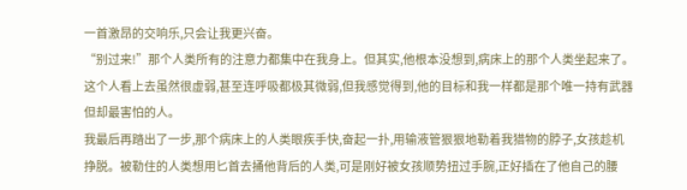一首激昂的交响乐,只会让我更兴奋。
“别过来!”那个人类所有的注意力都集中在我身上。但其实,他根本没想到,病床上的那个人类坐起来了。这个人看上去虽然很虚弱,甚至连呼吸都极其微弱,但我感觉得到,他的目标和我一样都是那个唯一持有武器但却最害怕的人。
我最后再踏出了一步,那个病床上的人类眼疾手快,奋起一扑,用输液管狠狠地勒着我猎物的脖子,女孩趁机挣脱。被勒住的人类想用匕首去捅他背后的人类,可是刚好被女孩顺势扭过手腕,正好插在了他自己的腰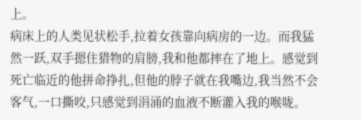上。
病床上的人类见状松手,拉着女孩靠向病房的一边。而我猛然一跃,双手摁住猎物的肩膀,我和他都摔在了地上。感觉到死亡临近的他拼命挣扎,但他的脖子就在我嘴边,我当然不会客气,一口撕咬,只感觉到涓涌的血液不断灌入我的喉咙。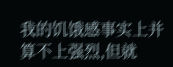我的饥饿感事实上并算不上强烈,但就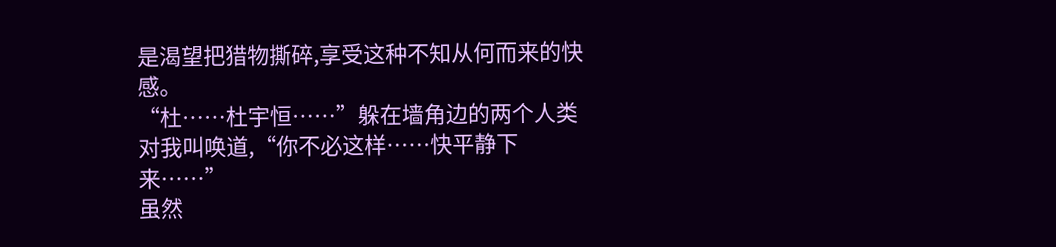是渴望把猎物撕碎,享受这种不知从何而来的快感。
“杜……杜宇恒……”躲在墙角边的两个人类对我叫唤道,“你不必这样……快平静下来……”
虽然